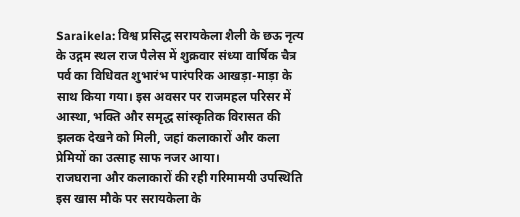Saraikela: विश्व प्रसिद्ध सरायकेला शैली के छऊ नृत्य के उद्गम स्थल राज पैलेस में शुक्रवार संध्या वार्षिक चैत्र पर्व का विधिवत शुभारंभ पारंपरिक आखड़ा-माड़ा के साथ किया गया। इस अवसर पर राजमहल परिसर में आस्था, भक्ति और समृद्ध सांस्कृतिक विरासत की झलक देखने को मिली, जहां कलाकारों और कला प्रेमियों का उत्साह साफ नजर आया।
राजघराना और कलाकारों की रही गरिमामयी उपस्थिति
इस खास मौके पर सरायकेला के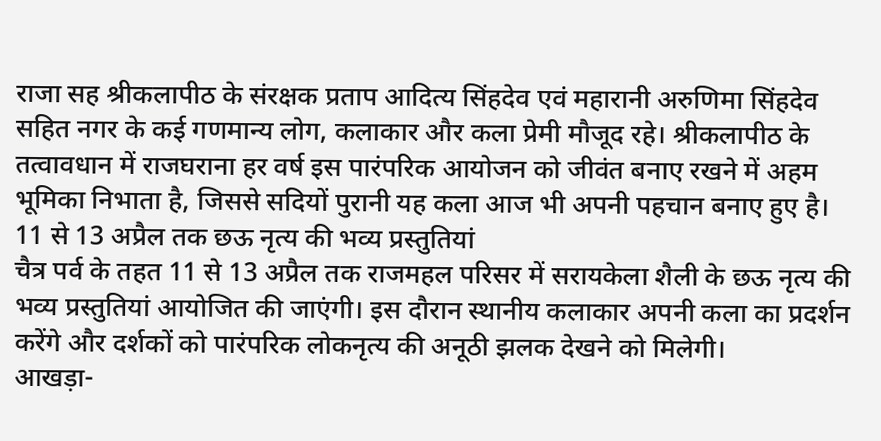राजा सह श्रीकलापीठ के संरक्षक प्रताप आदित्य सिंहदेव एवं महारानी अरुणिमा सिंहदेव सहित नगर के कई गणमान्य लोग, कलाकार और कला प्रेमी मौजूद रहे। श्रीकलापीठ के तत्वावधान में राजघराना हर वर्ष इस पारंपरिक आयोजन को जीवंत बनाए रखने में अहम भूमिका निभाता है, जिससे सदियों पुरानी यह कला आज भी अपनी पहचान बनाए हुए है।
11 से 13 अप्रैल तक छऊ नृत्य की भव्य प्रस्तुतियां
चैत्र पर्व के तहत 11 से 13 अप्रैल तक राजमहल परिसर में सरायकेला शैली के छऊ नृत्य की भव्य प्रस्तुतियां आयोजित की जाएंगी। इस दौरान स्थानीय कलाकार अपनी कला का प्रदर्शन करेंगे और दर्शकों को पारंपरिक लोकनृत्य की अनूठी झलक देखने को मिलेगी।
आखड़ा-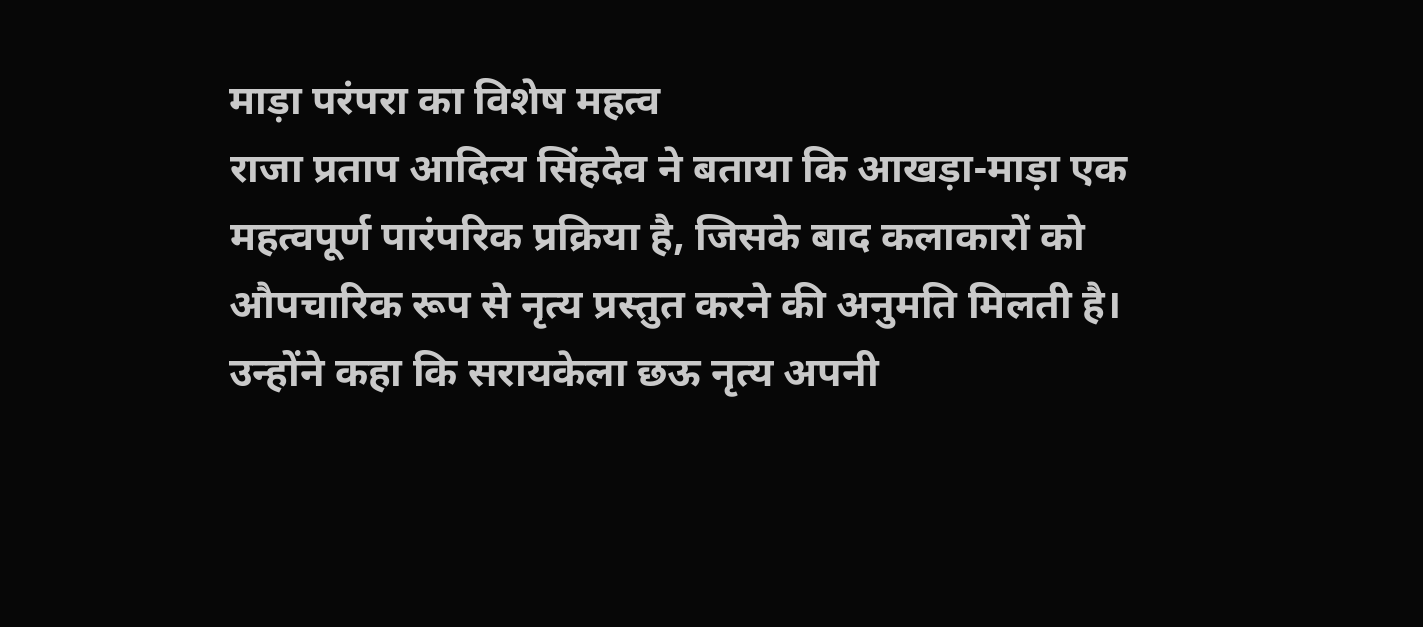माड़ा परंपरा का विशेष महत्व
राजा प्रताप आदित्य सिंहदेव ने बताया कि आखड़ा-माड़ा एक महत्वपूर्ण पारंपरिक प्रक्रिया है, जिसके बाद कलाकारों को औपचारिक रूप से नृत्य प्रस्तुत करने की अनुमति मिलती है। उन्होंने कहा कि सरायकेला छऊ नृत्य अपनी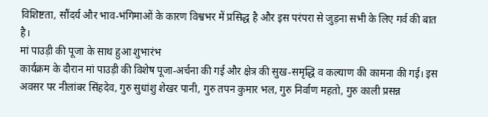विशिष्टता, सौंदर्य और भाव-भंगिमाओं के कारण विश्वभर में प्रसिद्ध है और इस परंपरा से जुड़ना सभी के लिए गर्व की बात है।
मां पाउड़ी की पूजा के साथ हुआ शुभारंभ
कार्यक्रम के दौरान मां पाउड़ी की विशेष पूजा-अर्चना की गई और क्षेत्र की सुख-समृद्धि व कल्याण की कामना की गई। इस अवसर पर नीलांबर सिंहदेव, गुरु सुधांशु शेखर पानी, गुरु तपन कुमार भल, गुरु निर्वाण महतो, गुरु काली प्रसन्न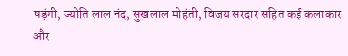षड़ंगी, ज्योति लाल नंद, सुखलाल मोहंती, विजय सरदार सहित कई कलाकार और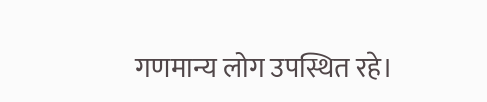गणमान्य लोग उपस्थित रहे।